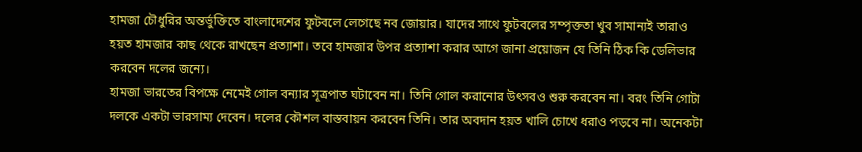হামজা চৌধুরির অন্তর্ভুক্তিতে বাংলাদেশের ফুটবলে লেগেছে নব জোয়ার। যাদের সাথে ফুটবলের সম্পৃক্ততা খুব সামান্যই তারাও হয়ত হামজার কাছ থেকে রাখছেন প্রত্যাশা। তবে হামজার উপর প্রত্যাশা করার আগে জানা প্রয়োজন যে তিনি ঠিক কি ডেলিভার করবেন দলের জন্যে।
হামজা ভারতের বিপক্ষে নেমেই গোল বন্যার সূত্রপাত ঘটাবেন না। তিনি গোল করানোর উৎসবও শুরু করবেন না। বরং তিনি গোটা দলকে একটা ভারসাম্য দেবেন। দলের কৌশল বাস্তবায়ন করবেন তিনি। তার অবদান হয়ত খালি চোখে ধরাও পড়বে না। অনেকটা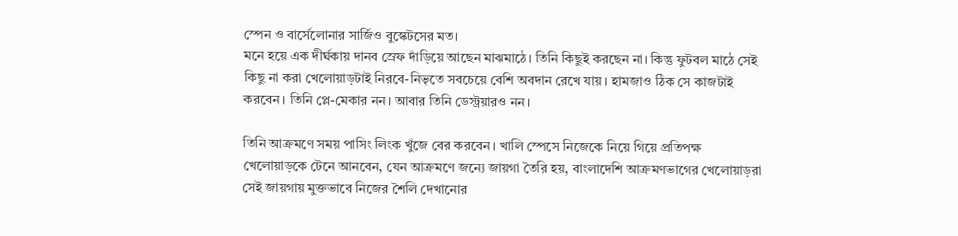স্পেন ও বার্সেলোনার সার্জিও বুস্কেটসের মত।
মনে হয়ে এক দীর্ঘকায় দানব স্রেফ দাঁড়িয়ে আছেন মাঝমাঠে। তিনি কিছুই করছেন না। কিন্তু ফুটবল মাঠে সেই কিছু না করা খেলোয়াড়টাই নিরবে-নিভৃতে সবচেয়ে বেশি অবদান রেখে যায়। হামজাও ঠিক সে কাজটাই করবেন। তিনি প্লে-মেকার নন। আবার তিনি ডেস্ট্রয়ারও নন।

তিনি আক্রমণে সময় পাসিং লিংক খুঁজে বের করবেন। খালি স্পেসে নিজেকে নিয়ে গিয়ে প্রতিপক্ষ খেলোয়াড়কে টেনে আনবেন, যেন আক্রমণে জন্যে জায়গা তৈরি হয়, বাংলাদেশি আক্রমণভাগের খেলোয়াড়রা সেই জায়গায় মুক্তভাবে নিজের শৈলি দেখানোর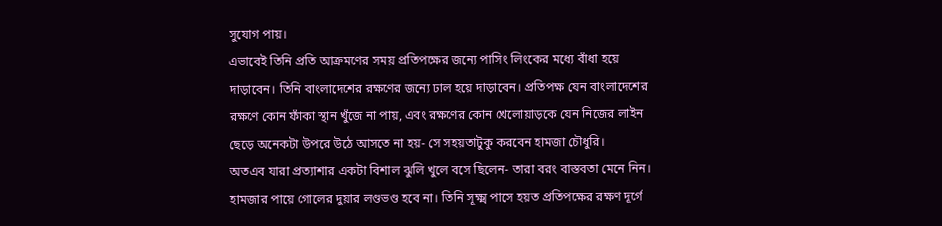সুযোগ পায়।
এভাবেই তিনি প্রতি আক্রমণের সময় প্রতিপক্ষের জন্যে পাসিং লিংকের মধ্যে বাঁধা হয়ে দাড়াবেন। তিনি বাংলাদেশের রক্ষণের জন্যে ঢাল হয়ে দাড়াবেন। প্রতিপক্ষ যেন বাংলাদেশের রক্ষণে কোন ফাঁকা স্থান খুঁজে না পায়, এবং রক্ষণের কোন খেলোয়াড়কে যেন নিজের লাইন ছেড়ে অনেকটা উপরে উঠে আসতে না হয়- সে সহয়তাটুকু করবেন হামজা চৌধুরি।
অতএব যারা প্রত্যাশার একটা বিশাল ঝুলি খুলে বসে ছিলেন- তারা বরং বাস্তবতা মেনে নিন। হামজার পায়ে গোলের দুয়ার লণ্ডভণ্ড হবে না। তিনি সূক্ষ্ম পাসে হয়ত প্রতিপক্ষের রক্ষণ দূর্গে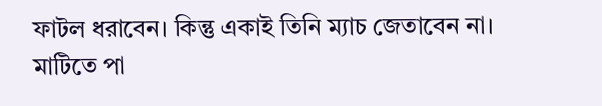ফাটল ধরাবেন। কিন্তু একাই তিনি ম্যাচ জেতাবেন না। মাটিতে পা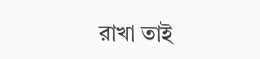রাখা তাই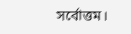সর্বোত্তম।